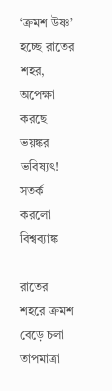‘ক্রমশ উষ্ণ’ হচ্ছে রাতের শহর, অপেক্ষা করছে ভয়ঙ্কর ভবিষ্যৎ! সতর্ক করলো বিশ্বব্যাঙ্ক

রাতের শহরে ক্রমশ বেড়ে চলা তাপমাত্রা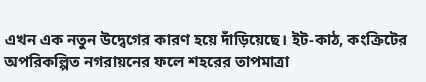এখন এক নতুন উদ্বেগের কারণ হয়ে দাঁড়িয়েছে। ইট-কাঠ, কংক্রিটের অপরিকল্পিত নগরায়নের ফলে শহরের তাপমাত্রা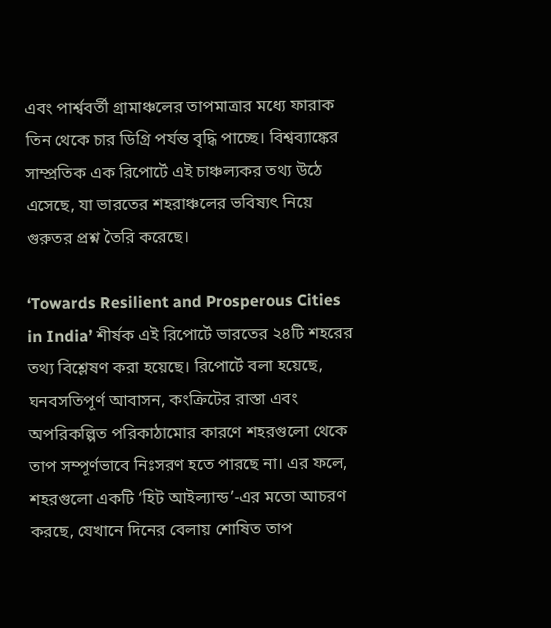এবং পার্শ্ববর্তী গ্রামাঞ্চলের তাপমাত্রার মধ্যে ফারাক তিন থেকে চার ডিগ্রি পর্যন্ত বৃদ্ধি পাচ্ছে। বিশ্বব্যাঙ্কের সাম্প্রতিক এক রিপোর্টে এই চাঞ্চল্যকর তথ্য উঠে এসেছে, যা ভারতের শহরাঞ্চলের ভবিষ্যৎ নিয়ে গুরুতর প্রশ্ন তৈরি করেছে।

‘Towards Resilient and Prosperous Cities in India’ শীর্ষক এই রিপোর্টে ভারতের ২৪টি শহরের তথ্য বিশ্লেষণ করা হয়েছে। রিপোর্টে বলা হয়েছে, ঘনবসতিপূর্ণ আবাসন, কংক্রিটের রাস্তা এবং অপরিকল্পিত পরিকাঠামোর কারণে শহরগুলো থেকে তাপ সম্পূর্ণভাবে নিঃসরণ হতে পারছে না। এর ফলে, শহরগুলো একটি ‘হিট আইল্যান্ড’-এর মতো আচরণ করছে, যেখানে দিনের বেলায় শোষিত তাপ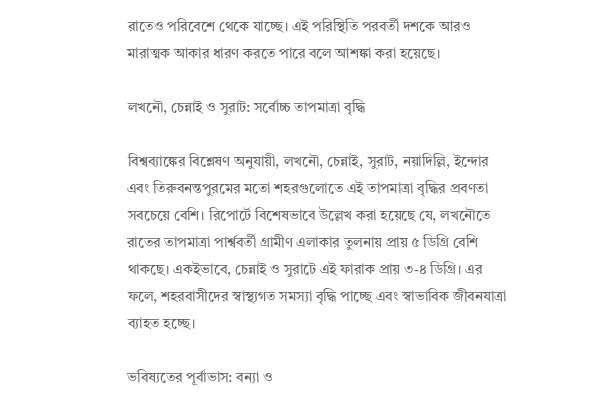রাতেও পরিবেশে থেকে যাচ্ছে। এই পরিস্থিতি পরবর্তী দশকে আরও মারাত্মক আকার ধারণ করতে পারে বলে আশঙ্কা করা হয়েছে।

লখনৌ, চেন্নাই ও সুরাট: সর্বোচ্চ তাপমাত্রা বৃদ্ধি

বিশ্বব্যাঙ্কের বিশ্লেষণ অনুযায়ী, লখনৌ, চেন্নাই, সুরাট, নয়াদিল্লি, ইন্দোর এবং তিরুবনন্তপুরমের মতো শহরগুলোতে এই তাপমাত্রা বৃদ্ধির প্রবণতা সবচেয়ে বেশি। রিপোর্টে বিশেষভাবে উল্লেখ করা হয়েছে যে, লখনৌতে রাতের তাপমাত্রা পার্শ্ববর্তী গ্রামীণ এলাকার তুলনায় প্রায় ৫ ডিগ্রি বেশি থাকছে। একইভাবে, চেন্নাই ও সুরাটে এই ফারাক প্রায় ৩-৪ ডিগ্রি। এর ফলে, শহরবাসীদের স্বাস্থ্যগত সমস্যা বৃদ্ধি পাচ্ছে এবং স্বাভাবিক জীবনযাত্রা ব্যাহত হচ্ছে।

ভবিষ্যতের পূর্বাভাস: বন্যা ও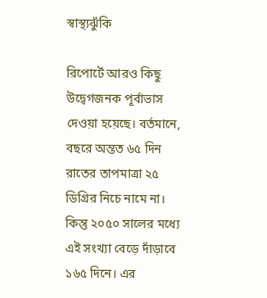স্বাস্থ্যঝুঁকি

রিপোর্টে আরও কিছু উদ্বেগজনক পূর্বাভাস দেওয়া হয়েছে। বর্তমানে, বছরে অন্তত ৬৫ দিন রাতের তাপমাত্রা ২৫ ডিগ্রির নিচে নামে না। কিন্তু ২০৫০ সালের মধ্যে এই সংখ্যা বেড়ে দাঁড়াবে ১৬৫ দিনে। এর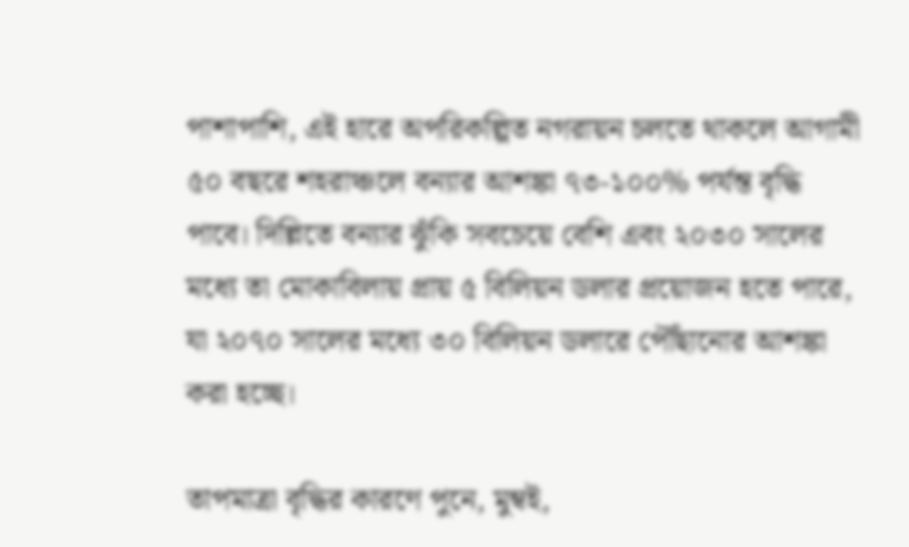পাশাপাশি, এই হারে অপরিকল্পিত নগরায়ন চলতে থাকলে আগামী ৫০ বছরে শহরাঞ্চলে বন্যার আশঙ্কা ৭৩-১০০% পর্যন্ত বৃদ্ধি পাবে। দিল্লিতে বন্যার ঝুঁকি সবচেয়ে বেশি এবং ২০৩০ সালের মধ্যে তা মোকাবিলায় প্রায় ৫ বিলিয়ন ডলার প্রয়োজন হতে পারে, যা ২০৭০ সালের মধ্যে ৩০ বিলিয়ন ডলারে পৌঁছানোর আশঙ্কা করা হচ্ছে।

তাপমাত্রা বৃদ্ধির কারণে পুনে, মুম্বই,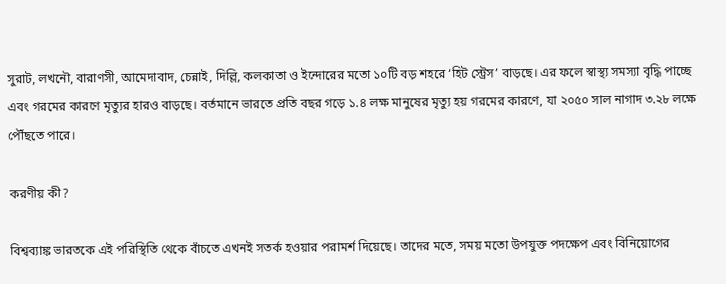সুরাট, লখনৌ, বারাণসী, আমেদাবাদ, চেন্নাই, দিল্লি, কলকাতা ও ইন্দোরের মতো ১০টি বড় শহরে ‘হিট স্ট্রেস’ বাড়ছে। এর ফলে স্বাস্থ্য সমস্যা বৃদ্ধি পাচ্ছে এবং গরমের কারণে মৃত্যুর হারও বাড়ছে। বর্তমানে ভারতে প্রতি বছর গড়ে ১.৪ লক্ষ মানুষের মৃত্যু হয় গরমের কারণে, যা ২০৫০ সাল নাগাদ ৩.২৮ লক্ষে পৌঁছতে পারে।

করণীয় কী?

বিশ্বব্যাঙ্ক ভারতকে এই পরিস্থিতি থেকে বাঁচতে এখনই সতর্ক হওয়ার পরামর্শ দিয়েছে। তাদের মতে, সময় মতো উপযুক্ত পদক্ষেপ এবং বিনিয়োগের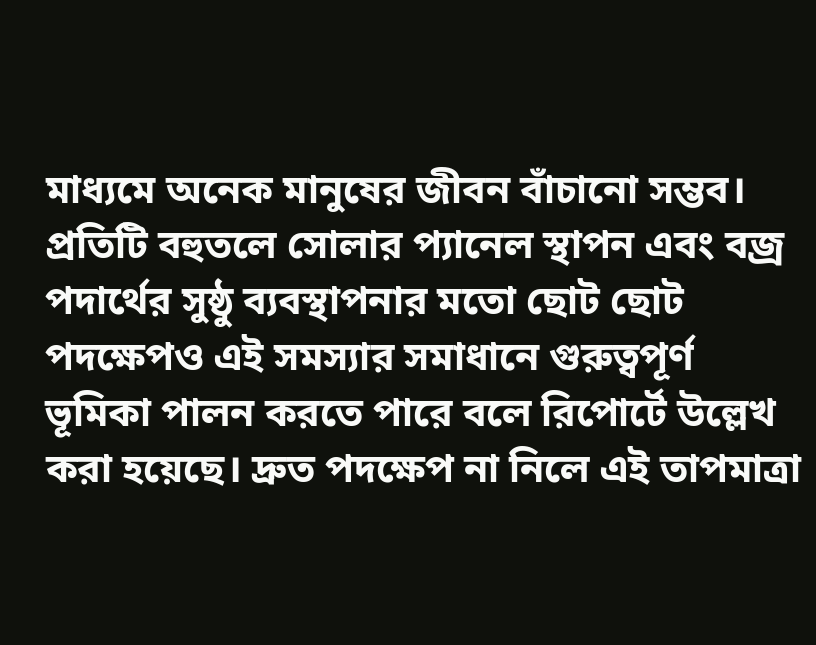মাধ্যমে অনেক মানুষের জীবন বাঁচানো সম্ভব। প্রতিটি বহুতলে সোলার প্যানেল স্থাপন এবং বজ্র পদার্থের সুষ্ঠু ব্যবস্থাপনার মতো ছোট ছোট পদক্ষেপও এই সমস্যার সমাধানে গুরুত্বপূর্ণ ভূমিকা পালন করতে পারে বলে রিপোর্টে উল্লেখ করা হয়েছে। দ্রুত পদক্ষেপ না নিলে এই তাপমাত্রা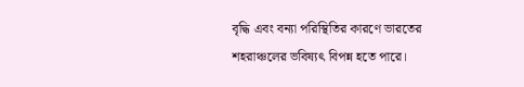বৃদ্ধি এবং বন্যা পরিস্থিতির কারণে ভারতের শহরাঞ্চলের ভবিষ্যৎ বিপন্ন হতে পারে।